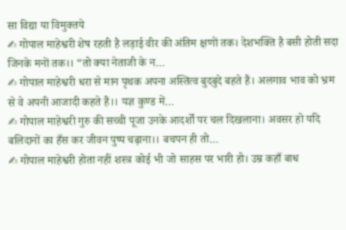सा विद्या या विमुक्तये
✍ गोपाल माहेश्वरी शेष रहती है लड़ाई वीर की अंतिम क्षणों तक। देशभक्ति है बसी होती सदा जिनके मनों तक।। “तो क्या नेताजी के न…
✍ गोपाल माहेश्वरी धरा से मान पृथक अपना अस्तित्व बुदबुदे बहते हैं। अलगाव भाव को भ्रम से वे अपनी आजादी कहते हैं।। यज्ञ कुण्ड में…
✍ गोपाल माहेश्वरी गुरु की सच्ची पूजा उनके आदर्शों पर चल दिखलाना। अवसर हो यदि बलिदानों का हँस कर जीवन पुष्प चढ़ाना।। बचपन ही तो…
✍ गोपाल माहेश्वरी होता नहीं शस्त्र कोई भी जो साहस पर भारी हो। उम्र कहाँ बाध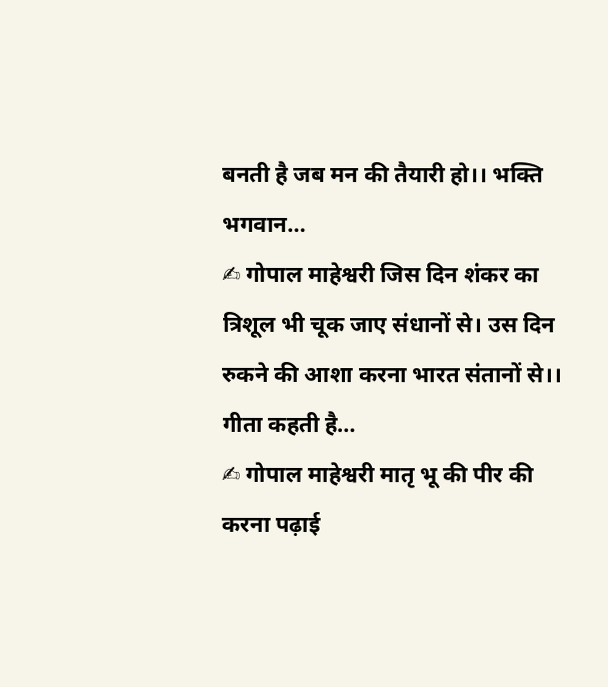बनती है जब मन की तैयारी हो।। भक्ति भगवान…
✍ गोपाल माहेश्वरी जिस दिन शंकर का त्रिशूल भी चूक जाए संधानों से। उस दिन रुकने की आशा करना भारत संतानों से।। गीता कहती है…
✍ गोपाल माहेश्वरी मातृ भू की पीर की करना पढ़ाई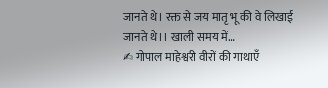जानते थे। रक्त से जय मातृ भू की वे लिखाई जानते थे।। खाली समय में…
✍ गोपाल माहेश्वरी वीरों की गाथाएँ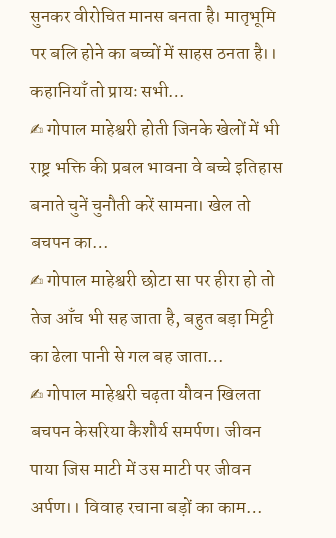सुनकर वीरोचित मानस बनता है। मातृभूमि पर बलि होने का बच्चों में साहस ठनता है।। कहानियाँ तो प्रायः सभी…
✍ गोपाल माहेश्वरी होती जिनके खेलों में भी राष्ट्र भक्ति की प्रबल भावना वे बच्चे इतिहास बनाते चुनें चुनौती करें सामना। खेल तो बचपन का…
✍ गोपाल माहेश्वरी छोटा सा पर हीरा हो तो तेज आँच भी सह जाता है, बहुत बड़ा मिट्टी का ढेला पानी से गल बह जाता…
✍ गोपाल माहेश्वरी चढ़ता यौवन खिलता बचपन केसरिया कैशौर्य समर्पण। जीवन पाया जिस माटी में उस माटी पर जीवन अर्पण।। विवाह रचाना बड़ों का काम…